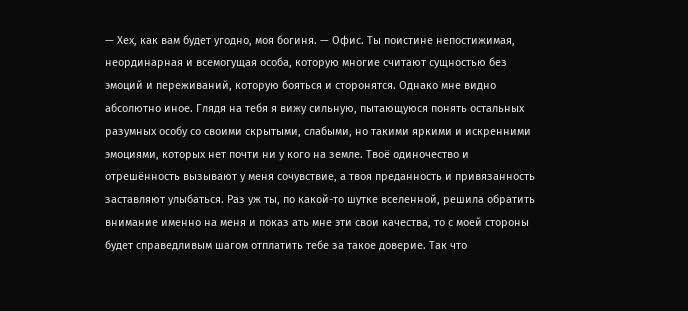— Хех, как вам будет угодно, моя богиня. — Офис. Ты поистине непостижимая, неординарная и всемогущая особа, которую многие считают сущностью без эмоций и переживаний, которую бояться и сторонятся. Однако мне видно абсолютно иное. Глядя на тебя я вижу сильную, пытающуюся понять остальных разумных особу со своими скрытыми, слабыми, но такими яркими и искренними эмоциями, которых нет почти ни у кого на земле. Твоё одиночество и отрешённость вызывают у меня сочувствие, а твоя преданность и привязанность заставляют улыбаться. Раз уж ты, по какой-то шутке вселенной, решила обратить внимание именно на меня и показ ать мне эти свои качества, то с моей стороны будет справедливым шагом отплатить тебе за такое доверие. Так что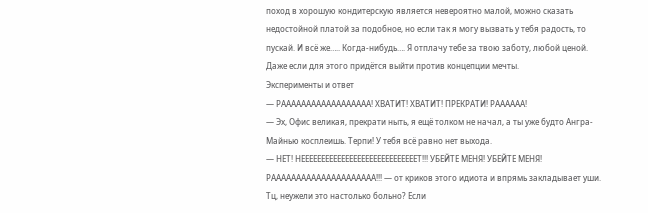поход в хорошую кондитерскую является невероятно малой, можно сказать недостойной платой за подобное, но если так я могу вызвать у тебя радость, то пускай. И всё же….. Когда-нибудь…. Я отплачу тебе за твою заботу, любой ценой. Даже если для этого придётся выйти против концепции мечты.
Эксперименты и ответ
— РАААААААААААААААААА! ХВАТИТ! ХВАТИТ! ПРЕКРАТИ! РАААААА!
— Эх, Офис великая, прекрати ныть, я ещё толком не начал, а ты уже будто Ангра-Майнью косплеишь. Терпи! У тебя всё равно нет выхода.
— НЕТ! НЕЕЕЕЕЕЕЕЕЕЕЕЕЕЕЕЕЕЕЕЕЕЕЕЕЕЕЕЕТ!!! УБЕЙТЕ МЕНЯ! УБЕЙТЕ МЕНЯ! РААААААААААААААААААААА!!! — от криков этого идиота и впрямь закладывает уши. Тц, неужели это настолько больно? Если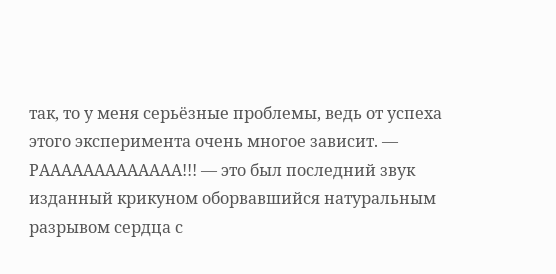так, то у меня серьёзные проблемы, ведь от успеха этого эксперимента очень многое зависит. — РААААААААААААА!!! — это был последний звук изданный крикуном оборвавшийся натуральным разрывом сердца с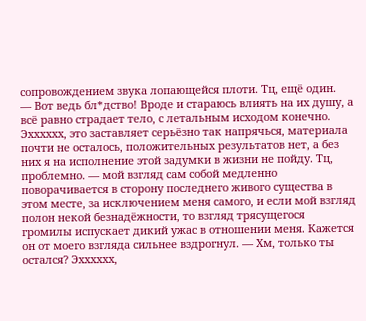сопровождением звука лопающейся плоти. Тц, ещё один.
— Вот ведь бл*дство! Вроде и стараюсь влиять на их душу, а всё равно страдает тело, с летальным исходом конечно. Эхххххх, это заставляет серьёзно так напрячься, материала почти не осталось, положительных результатов нет, а без них я на исполнение этой задумки в жизни не пойду. Тц, проблемно. — мой взгляд сам собой медленно поворачивается в сторону последнего живого существа в этом месте, за исключением меня самого, и если мой взгляд полон некой безнадёжности, то взгляд трясущегося громилы испускает дикий ужас в отношении меня. Кажется он от моего взгляда сильнее вздрогнул. — Хм, только ты остался? Эхххххх,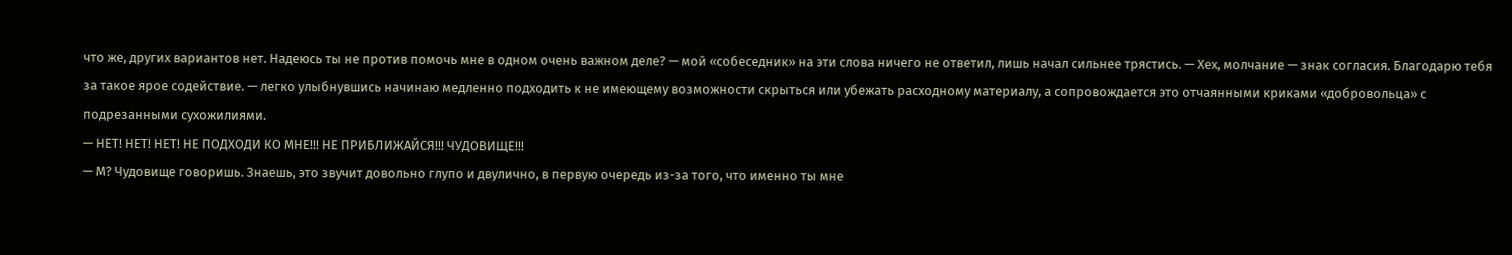что же, других вариантов нет. Надеюсь ты не против помочь мне в одном очень важном деле? — мой «собеседник» на эти слова ничего не ответил, лишь начал сильнее трястись. — Хех, молчание — знак согласия. Благодарю тебя за такое ярое содействие. — легко улыбнувшись начинаю медленно подходить к не имеющему возможности скрыться или убежать расходному материалу, а сопровождается это отчаянными криками «добровольца» с подрезанными сухожилиями.
— НЕТ! НЕТ! НЕТ! НЕ ПОДХОДИ КО МНЕ!!! НЕ ПРИБЛИЖАЙСЯ!!! ЧУДОВИЩЕ!!!
— М? Чудовище говоришь. Знаешь, это звучит довольно глупо и двулично, в первую очередь из-за того, что именно ты мне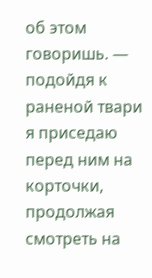об этом говоришь. — подойдя к раненой твари я приседаю перед ним на корточки, продолжая смотреть на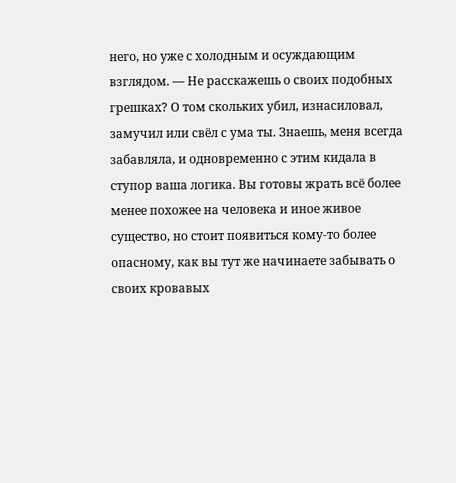него, но уже с холодным и осуждающим взглядом. — Не расскажешь о своих подобных грешках? О том скольких убил, изнасиловал, замучил или свёл с ума ты. Знаешь, меня всегда забавляла, и одновременно с этим кидала в ступор ваша логика. Вы готовы жрать всё более менее похожее на человека и иное живое существо, но стоит появиться кому-то более опасному, как вы тут же начинаете забывать о своих кровавых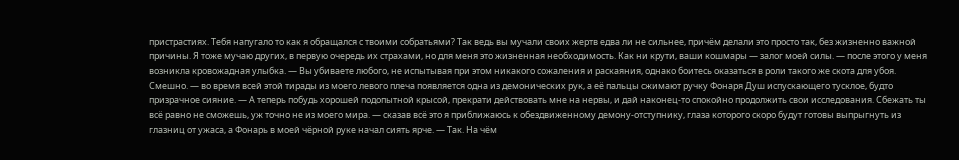пристрастиях. Тебя напугало то как я обращался с твоими собратьями? Так ведь вы мучали своих жертв едва ли не сильнее, причём делали это просто так, без жизненно важной причины. Я тоже мучаю других, в первую очередь их страхами, но для меня это жизненная необходимость. Как ни крути, ваши кошмары — залог моей силы. — после этого у меня возникла кровожадная улыбка. — Вы убиваете любого, не испытывая при этом никакого сожаления и раскаяния, однако боитесь оказаться в роли такого же скота для убоя. Смешно. — во время всей этой тирады из моего левого плеча появляется одна из демонических рук, а её пальцы сжимают ручку Фонаря Душ испускающего тусклое, будто призрачное сияние. — А теперь побудь хорошей подопытной крысой, прекрати действовать мне на нервы, и дай наконец-то спокойно продолжить свои исследования. Сбежать ты всё равно не сможешь, уж точно не из моего мира. — сказав всё это я приближаюсь к обездвиженному демону-отступнику, глаза которого скоро будут готовы выпрыгнуть из глазниц от ужаса, а Фонарь в моей чёрной руке начал сиять ярче. — Так. На чём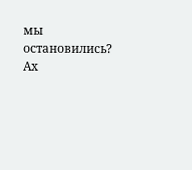мы остановились? Ах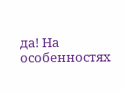да! На особенностях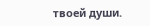твоей души.